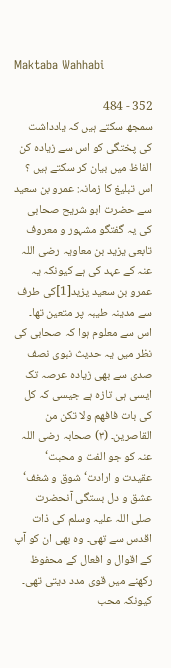Maktaba Wahhabi

352 - 484
سمجھ سکتے ہیں کہ یادداشت کی پختگی کو اس سے زیادہ کن الفاظ میں بیان کر سکتے ہیں ؟ اس تبلیغ کا زمانہ: عمرو بن سعید سے حضرت ابو شریح صحابی کی یہ گفتگو مشہور و معروف تابعی یزید بن معاویہ رضی اللہ عنہ کے عہد کی ہے کیونکہ یہ عمرو بن سعید یزید[1]کی طرف سے مدینہ طیبہ پر متعین تھا۔ اس سے معلوم ہوا کہ صحابی کی نظر میں یہ حدیث نبوی نصف صدی سے بھی زیادہ عرصہ تک ایسی ہی تازہ ہے جیسی کہ کل کی بات فافھم ولا تکن من القاصرین۔ (۳) صحابہ رضی اللہ عنہ کو جو الفت و محبت‘ عقیدت و ارادت‘ شوق و شغف‘ عشق و دل بستگی آنحضرت صلی اللہ علیہ وسلم کی ذات اقدس سے تھی۔ وہ بھی ان کو آپ کے اقوال و افعال کے محفوظ رکھنے میں قوی مدد دیتی تھی۔ کیونکہ محب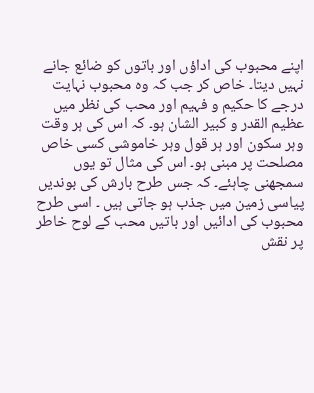اپنے محبوب کی اداؤں اور باتوں کو ضائع جانے نہیں دیتا۔ خاص کر جب کہ وہ محبوب نہایت درجے کا حکیم و فہیم اور محب کی نظر میں عظیم القدر و کبیر الشان ہو۔ کہ اس کی ہر وقت وہر سکون اور ہر قول وہر خاموشی کسی خاص مصلحت پر مبنی ہو۔ اس کی مثال تو یوں سمجھنی چاہئے۔ کہ جس طرح بارش کی بوندیں پیاسی زمین میں جذب ہو جاتی ہیں ۔ اسی طرح محبوب کی ادائیں اور باتیں محب کے لوح خاطر پر نقش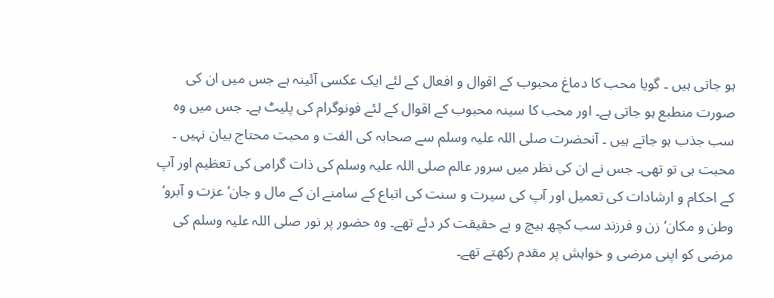ہو جاتی ہیں ۔ گویا محب کا دماغ محبوب کے اقوال و افعال کے لئے ایک عکسی آئینہ ہے جس میں ان کی صورت منطبع ہو جاتی ہے۔ اور محب کا سینہ محبوب کے اقوال کے لئے فونوگرام کی پلیٹ ہے۔ جس میں وہ سب جذب ہو جاتے ہیں ۔ آنحضرت صلی اللہ علیہ وسلم سے صحابہ کی الفت و محبت محتاج بیان نہیں ۔ محبت ہی تو تھی۔ جس نے ان کی نظر میں سرور عالم صلی اللہ علیہ وسلم کی ذات گرامی کی تعظیم اور آپ کے احکام و ارشادات کی تعمیل اور آپ کی سیرت و سنت کی اتباع کے سامنے ان کے مال و جان‘ عزت و آبرو‘ وطن و مکان‘ زن و فرزند سب کچھ ہیچ و بے حقیقت کر دئے تھے۔ وہ حضور پر نور صلی اللہ علیہ وسلم کی مرضی کو اپنی مرضی و خواہش پر مقدم رکھتے تھے۔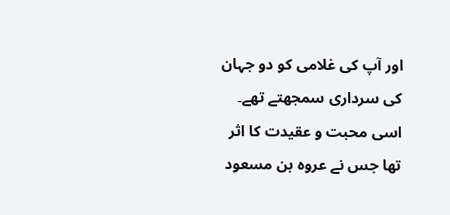اور آپ کی غلامی کو دو جہان کی سرداری سمجھتے تھے۔ اسی محبت و عقیدت کا اثر تھا جس نے عروہ بن مسعود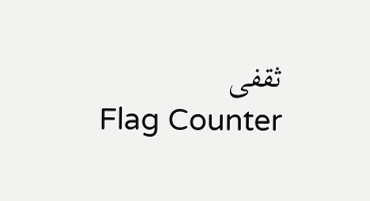ثقفی
Flag Counter